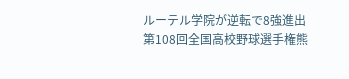ルーテル学院が逆転で8強進出
第108回全国高校野球選手権熊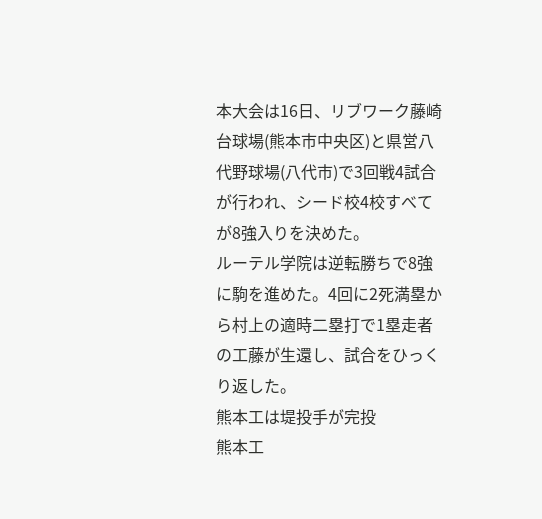本大会は16日、リブワーク藤崎台球場(熊本市中央区)と県営八代野球場(八代市)で3回戦4試合が行われ、シード校4校すべてが8強入りを決めた。
ルーテル学院は逆転勝ちで8強に駒を進めた。4回に2死満塁から村上の適時二塁打で1塁走者の工藤が生還し、試合をひっくり返した。
熊本工は堤投手が完投
熊本工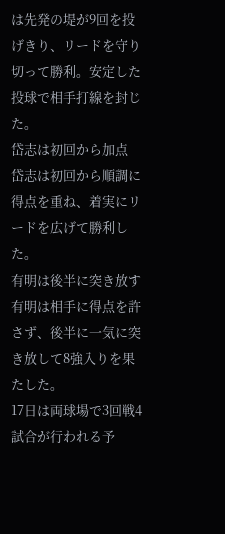は先発の堤が9回を投げきり、リードを守り切って勝利。安定した投球で相手打線を封じた。
岱志は初回から加点
岱志は初回から順調に得点を重ね、着実にリードを広げて勝利した。
有明は後半に突き放す
有明は相手に得点を許さず、後半に一気に突き放して8強入りを果たした。
17日は両球場で3回戦4試合が行われる予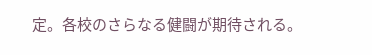定。各校のさらなる健闘が期待される。